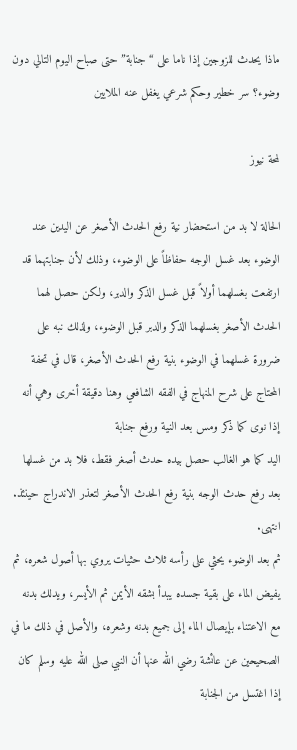ماذا يحدث للزوجين إذا ناما على “جنابة” حتى صباح اليوم التالي دون وضوء؟ سر خطير وحكم شرعي يغفل عنه الملايين

لمحة نيوز

الحالة لا بد من استحضار نية رفع الحدث الأصغر عن اليدين عند الوضوء بعد غسل الوجه حفاظاً على الوضوء، وذلك لأن جنابتهما قد ارتفعت بغسلهما أولاً قبل غسل الذكر والدبر، ولكن حصل لهما الحدث الأصغر بغسلهما الذكر والدبر قبل الوضوء، ولذلك نبه على ضرورة غسلهما في الوضوء بنية رفع الحدث الأصغر، قال في تحفة المحتاج على شرح المنهاج في الفقه الشافعي وهنا دقيقة أخرى وهي أنه إذا نوى كما ذكر ومس بعد النية ورفع جنابة
اليد كما هو الغالب حصل بيده حدث أصغر فقط، فلا بد من غسلها بعد رفع حدث الوجه بنية رفع الحدث الأصغر لتعذر الاندراج حينئذ. انتهى.
ثم بعد الوضوء يحثي على رأسه ثلاث حثيات يروي بها أصول شعره، ثم يفيض الماء على بقية جسده يبدأ بشقه الأيمن ثم الأيسر، ويدلك بدنه مع الاعتناء بإيصال الماء إلى جميع بدنه وشعره، والأصل في ذلك ما في الصحيحين عن عائشة رضي الله عنها أن النبي صلى الله عليه وسلم كان إذا اغتسل من الجنابة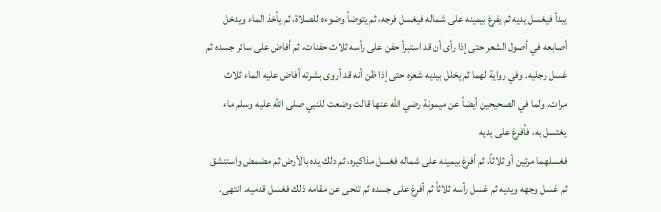يبدأ فيغسل يديه ثم يفرغ بيمينه على شماله فيغسل فرجه، ثم يتوضأ وضوءه للصلاة، ثم يأخذ الماء ويدخل أصابعه في أصول الشعر حتى إذا رأى أن قد استبرأ حفن على رأسه ثلاث حفنات، ثم أفاض على سائر جسده ثم غسل رجليه. وفي رواية لهما ثم يخلل بيديه شعره حتى إذا ظن أنه قد أروى بشرته أفاض عليه الماء ثلاث مرات. ولما في الصحيحين أيضاً عن ميمونة رضي الله عنها قالت وضعت للنبي صلى الله عليه وسلم ماء يغتسل به، فأفرغ على يديه
فغسلهما مرتين أو ثلاثاً، ثم أفرغ بيمينه على شماله فغسل مذاكيره، ثم دلك يده بالأرض ثم مضمض واستنشق ثم غسل وجهه ويديه ثم غسل رأسه ثلاثاً ثم أفرغ على جسده ثم تنحى عن مقامه ذلك فغسل قدميه. انتهى.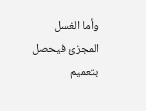وأما الغسل المجزئ فيحصل بتعميم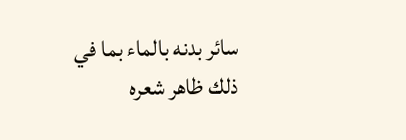سائر بدنه بالماء بما في ذلك ظاهر شعره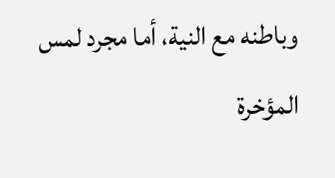وباطنه مع النية، أما مجرد لمس المؤخرة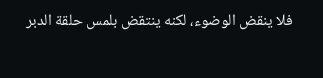فلا ينقض الوضوء، لكنه ينتقض بلمس حلقة الدبر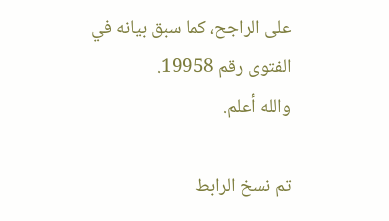على الراجح، كما سبق بيانه في الفتوى رقم 19958.
والله أعلم.

تم نسخ الرابط